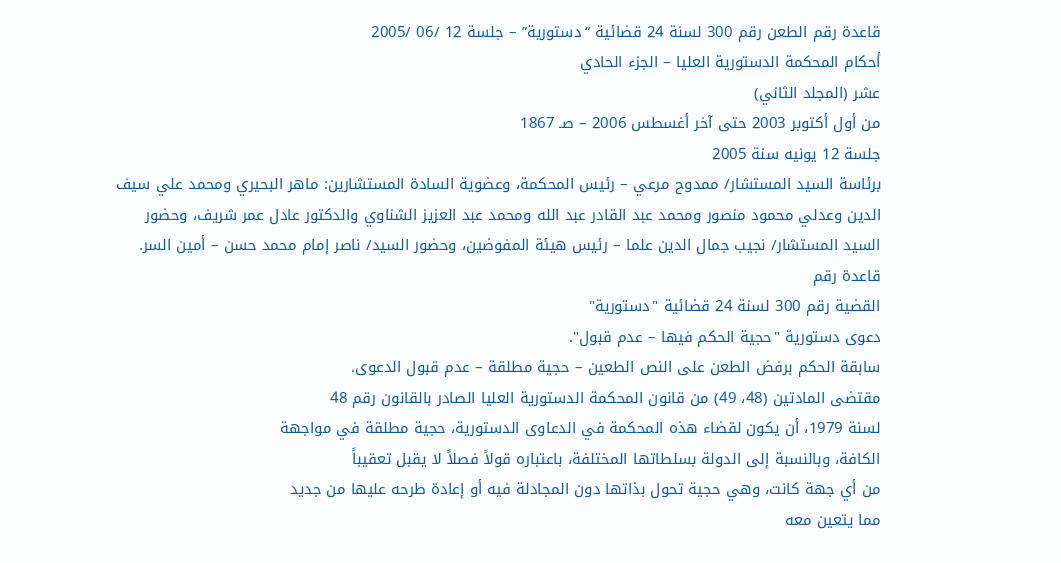قاعدة رقم الطعن رقم 300 لسنة 24 قضائية “دستورية” – جلسة 12 /06 /2005
أحكام المحكمة الدستورية العليا – الجزء الحادي
عشر (المجلد الثاني)
من أول أكتوبر 2003 حتى آخر أغسطس 2006 – صـ 1867
جلسة 12 يونيه سنة 2005
برئاسة السيد المستشار/ ممدوح مرعي – رئيس المحكمة، وعضوية السادة المستشارين: ماهر البحيري ومحمد علي سيف الدين وعدلي محمود منصور ومحمد عبد القادر عبد الله ومحمد عبد العزيز الشناوي والدكتور عادل عمر شريف، وحضور السيد المستشار/ نجيب جمال الدين علما – رئيس هيئة المفوضين، وحضور السيد/ ناصر إمام محمد حسن – أمين السر.
قاعدة رقم
القضية رقم 300 لسنة 24 قضائية "دستورية"
دعوى دستورية "حجية الحكم فيها – عدم قبول".
سابقة الحكم برفض الطعن على النص الطعين – حجية مطلقة – عدم قبول الدعوى.
مقتضى المادتين (48، 49) من قانون المحكمة الدستورية العليا الصادر بالقانون رقم 48
لسنة 1979، أن يكون لقضاء هذه المحكمة في الدعاوى الدستورية، حجية مطلقة في مواجهة
الكافة، وبالنسبة إلى الدولة بسلطاتها المختلفة، باعتباره قولاً فصلاً لا يقبل تعقيباً
من أي جهة كانت، وهي حجية تحول بذاتها دون المجادلة فيه أو إعادة طرحه عليها من جديد
مما يتعين معه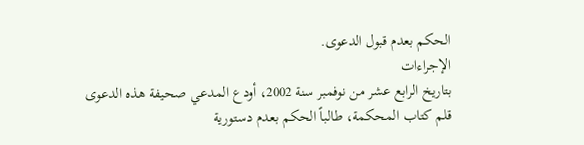الحكم بعدم قبول الدعوى.
الإجراءات
بتاريخ الرابع عشر من نوفمبر سنة 2002، أودع المدعي صحيفة هذه الدعوى
قلم كتاب المحكمة، طالباً الحكم بعدم دستورية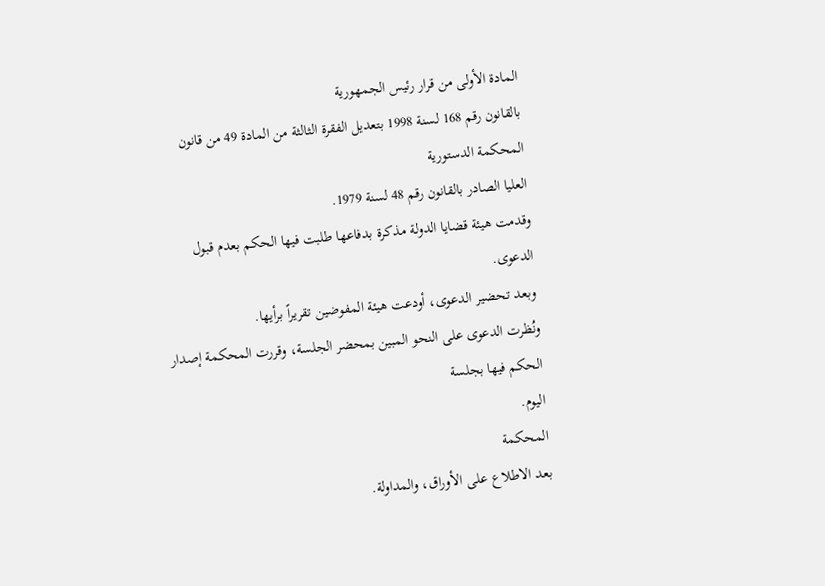المادة الأولى من قرار رئيس الجمهورية
بالقانون رقم 168 لسنة 1998 بتعديل الفقرة الثالثة من المادة 49 من قانون المحكمة الدستورية
العليا الصادر بالقانون رقم 48 لسنة 1979.
وقدمت هيئة قضايا الدولة مذكرة بدفاعها طلبت فيها الحكم بعدم قبول الدعوى.
وبعد تحضير الدعوى، أودعت هيئة المفوضين تقريراً برأيها.
ونُظرت الدعوى على النحو المبين بمحضر الجلسة، وقررت المحكمة إصدار الحكم فيها بجلسة
اليوم.
المحكمة
بعد الاطلاع على الأوراق، والمداولة.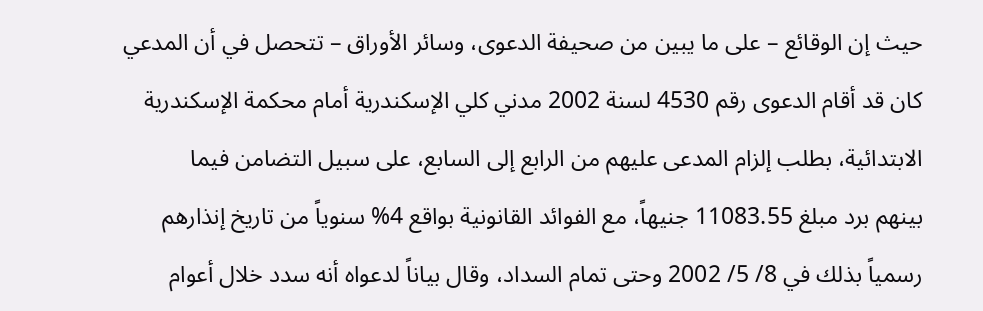حيث إن الوقائع – على ما يبين من صحيفة الدعوى، وسائر الأوراق – تتحصل في أن المدعي
كان قد أقام الدعوى رقم 4530 لسنة 2002 مدني كلي الإسكندرية أمام محكمة الإسكندرية
الابتدائية، بطلب إلزام المدعى عليهم من الرابع إلى السابع، على سبيل التضامن فيما
بينهم برد مبلغ 11083.55 جنيهاً، مع الفوائد القانونية بواقع 4% سنوياً من تاريخ إنذارهم
رسمياً بذلك في 8/ 5/ 2002 وحتى تمام السداد، وقال بياناً لدعواه أنه سدد خلال أعوام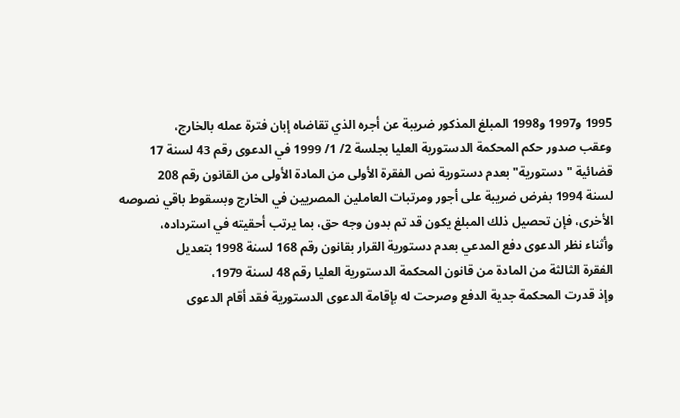1995 و1997 و1998 المبلغ المذكور ضريبة عن أجره الذي تقاضاه إبان فترة عمله بالخارج،
وعقب صدور حكم المحكمة الدستورية العليا بجلسة 2/ 1/ 1999 في الدعوى رقم 43 لسنة 17
قضائية "دستورية" بعدم دستورية نص الفقرة الأولى من المادة الأولى من القانون رقم 208
لسنة 1994 بفرض ضريبة على أجور ومرتبات العاملين المصريين في الخارج وبسقوط باقي نصوصه
الأخرى، فإن تحصيل ذلك المبلغ يكون قد تم بدون وجه حق، بما يرتب أحقيته في استرداده،
وأثناء نظر الدعوى دفع المدعي بعدم دستورية القرار بقانون رقم 168 لسنة 1998 بتعديل
الفقرة الثالثة من المادة من قانون المحكمة الدستورية العليا رقم 48 لسنة 1979،
وإذ قدرت المحكمة جدية الدفع وصرحت له بإقامة الدعوى الدستورية فقد أقام الدعوى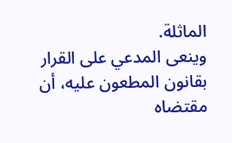الماثلة.
وينعى المدعي على القرار بقانون المطعون عليه، أن مقتضاه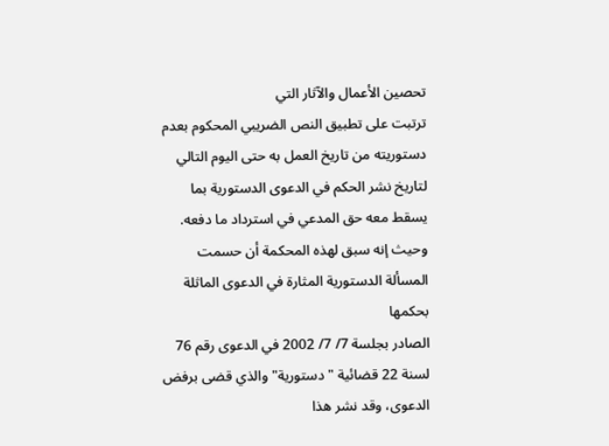تحصين الأعمال والآثار التي
ترتبت على تطبيق النص الضريبي المحكوم بعدم دستوريته من تاريخ العمل به حتى اليوم التالي
لتاريخ نشر الحكم في الدعوى الدستورية بما يسقط معه حق المدعي في استرداد ما دفعه.
وحيث إنه سبق لهذه المحكمة أن حسمت المسألة الدستورية المثارة في الدعوى الماثلة بحكمها
الصادر بجلسة 7/ 7/ 2002 في الدعوى رقم 76 لسنة 22 قضائية "دستورية" والذي قضى برفض
الدعوى، وقد نشر هذا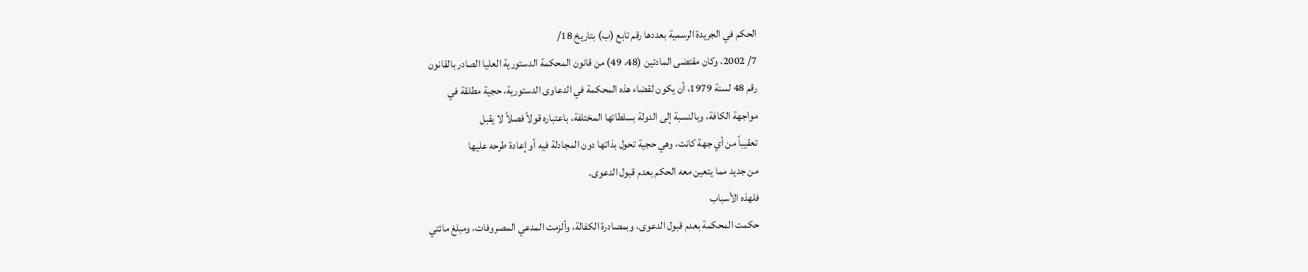الحكم في الجريدة الرسمية بعددها رقم تابع (ب) بتاريخ 18/
7/ 2002، وكان مقتضى المادتين (48، 49) من قانون المحكمة الدستورية العليا الصادر بالقانون
رقم 48 لسنة 1979، أن يكون لقضاء هذه المحكمة في الدعاوى الدستورية، حجية مطلقة في
مواجهة الكافة، وبالنسبة إلى الدولة بسلطاتها المختلفة، باعتباره قولاً فصلاً لا يقبل
تعقيباً من أي جهة كانت، وهي حجية تحول بذاتها دون المجادلة فيه أو إعادة طرحه عليها
من جديد مما يتعين معه الحكم بعدم قبول الدعوى.
فلهذه الأسباب
حكمت المحكمة بعدم قبول الدعوى، وبمصادرة الكفالة، وألزمت المدعي المصروفات، ومبلغ مائتي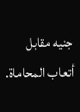جنيه مقابل أتعاب المحاماة.